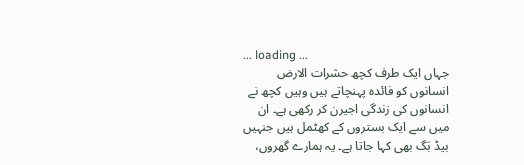... loading ...
جہاں ایک طرف کچھ حشرات الارض انسانوں کو فائدہ پہنچاتے ہیں وہیں کچھ نے انسانوں کی زندگی اجیرن کر رکھی ہے۔ ان میں سے ایک بستروں کے کھٹمل ہیں جنہیں بیڈ بَگ بھی کہا جاتا ہے۔ یہ ہمارے گھروں،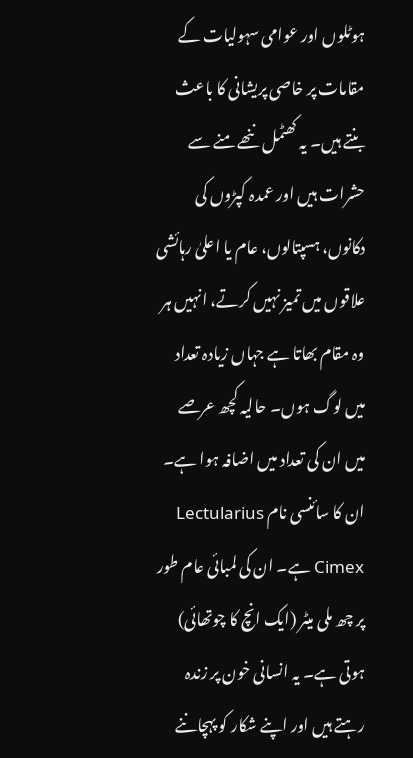ہوٹلوں اور عوامی سہولیات کے مقامات پر خاصی پریشانی کا باعث بنتے ہیں۔ یہ کھٹمل ننھے منے سے حشرات ہیں اور عمدہ کپڑوں کی دکانوں، ہسپتالوں، عام یا اعلیٰ رہائشی علاقوں میں تمیز نہیں کرتے، انہیں ہر وہ مقام بھاتا ہے جہاں زیادہ تعداد میں لوگ ہوں۔ حالیہ کچھ عرصے میں ان کی تعداد میں اضافہ ہوا ہے۔ ان کا سائنسی نام Lectularius Cimex ہے۔ ان کی لمبائی عام طور پر چھ ملی میٹر (ایک انچ کا چوتھائی) ہوتی ہے۔ یہ انسانی خون پر زندہ رہتے ہیں اور اپنے شکار کو پہچاننے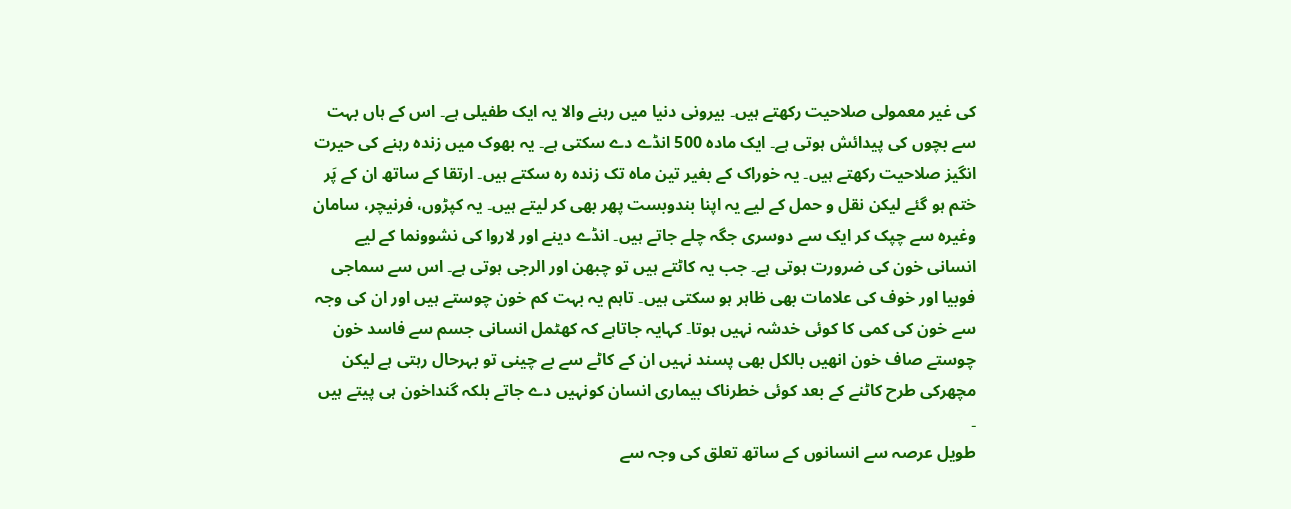کی غیر معمولی صلاحیت رکھتے ہیں۔ بیرونی دنیا میں رہنے والا یہ ایک طفیلی ہے۔ اس کے ہاں بہت سے بچوں کی پیدائش ہوتی ہے۔ ایک مادہ 500 انڈے دے سکتی ہے۔ یہ بھوک میں زندہ رہنے کی حیرت انگیز صلاحیت رکھتے ہیں۔ یہ خوراک کے بغیر تین ماہ تک زندہ رہ سکتے ہیں۔ ارتقا کے ساتھ ان کے پَر ختم ہو گئے لیکن نقل و حمل کے لیے یہ اپنا بندوبست پھر بھی کر لیتے ہیں۔ یہ کپڑوں، فرنیچر، سامان وغیرہ سے چپک کر ایک سے دوسری جگہ چلے جاتے ہیں۔ انڈے دینے اور لاروا کی نشوونما کے لیے انسانی خون کی ضرورت ہوتی ہے۔ جب یہ کاٹتے ہیں تو چبھن اور الرجی ہوتی ہے۔ اس سے سماجی فوبیا اور خوف کی علامات بھی ظاہر ہو سکتی ہیں۔ تاہم یہ بہت کم خون چوستے ہیں اور ان کی وجہ سے خون کی کمی کا کوئی خدشہ نہیں ہوتا۔ کہایہ جاتاہے کہ کھٹمل انسانی جسم سے فاسد خون چوستے صاف خون انھیں بالکل بھی پسند نہیں ان کے کاٹے سے بے چینی تو بہرحال رہتی ہے لیکن مچھرکی طرح کاٹنے کے بعد کوئی خطرناک بیماری انسان کونہیں دے جاتے بلکہ گنداخون ہی پیتے ہیں ۔
طویل عرصہ سے انسانوں کے ساتھ تعلق کی وجہ سے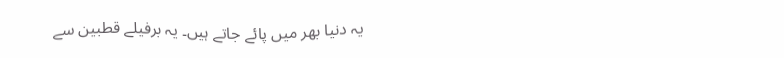یہ دنیا بھر میں پائے جاتے ہیں۔ یہ برفیلے قطبین سے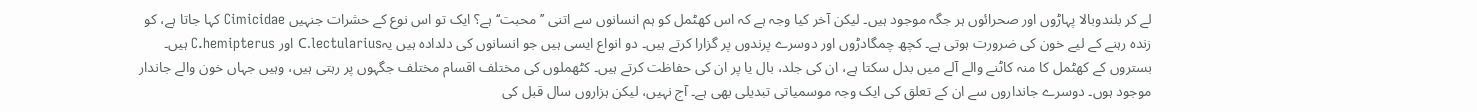لے کر بلندوبالا پہاڑوں اور صحرائوں ہر جگہ موجود ہیں۔ لیکن آخر کیا وجہ ہے کہ اس کھٹمل کو ہم انسانوں سے اتنی ’’محبت‘‘ ہے؟ ایک تو اس نوع کے حشرات جنہیں Cimicidae کہا جاتا ہے، کو زندہ رہنے کے لیے خون کی ضرورت ہوتی ہے۔ کچھ چمگادڑوں اور دوسرے پرندوں پر گزارا کرتے ہیں۔ دو انواع ایسی ہیں جو انسانوں کی دلدادہ ہیں یہC.lectularius اور C.hemipterus ہیں۔ بستروں کے کھٹمل کا منہ کاٹنے والے آلے میں بدل سکتا ہے، ان کی جلد، بال یا پر ان کی حفاظت کرتے ہیں۔ کٹھملوں کی مختلف اقسام مختلف جگہوں پر رہتی ہیں، وہیں جہاں خون والے جاندار موجود ہوں۔ دوسرے جانداروں سے ان کے تعلق کی ایک وجہ موسمیاتی تبدیلی بھی ہے۔ آج نہیں، لیکن ہزاروں سال قبل کی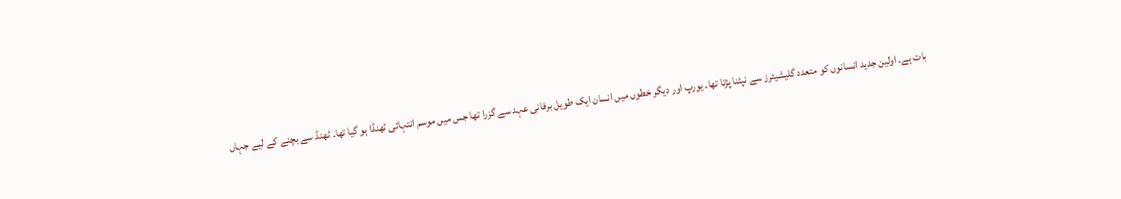بات ہے۔ اولین جدید انسانوں کو متعدد گلیشیئرز سے نپٹنا پڑتا تھا۔ یورپ اور دیگر خطوں میں انسان ایک طویل برفانی عہد سے گزرا تھا جس میں موسم انتہائی ٹھنڈا ہو گیا تھا۔ ٹھنڈ سے بچنے کے لیے جہاں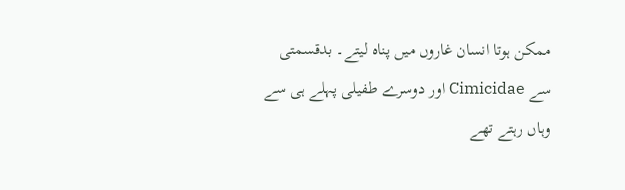ممکن ہوتا انسان غاروں میں پناہ لیتے۔ بدقسمتی سے Cimicidae اور دوسرے طفیلی پہلے ہی سے وہاں رہتے تھے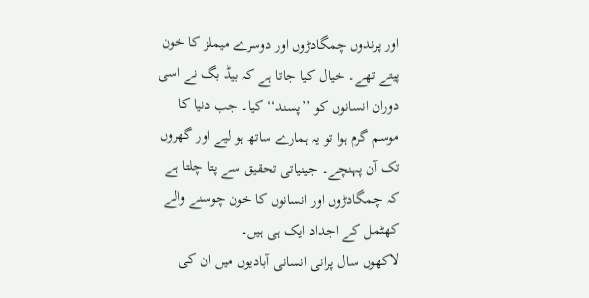اور پرندوں چمگادڑوں اور دوسرے میملز کا خون پیتے تھے۔ خیال کیا جاتا ہے کہ بیڈ بگ نے اسی دوران انسانوں کو ’’پسند‘‘ کیا۔ جب دنیا کا موسم گرم ہوا تو یہ ہمارے ساتھ ہو لیے اور گھروں تک آن پہنچے۔ جینیاتی تحقیق سے پتا چلتا ہے کہ چمگادڑوں اور انسانوں کا خون چوسنے والے کھٹمل کے اجداد ایک ہی ہیں۔
لاکھوں سال پرانی انسانی آبادیوں میں ان کی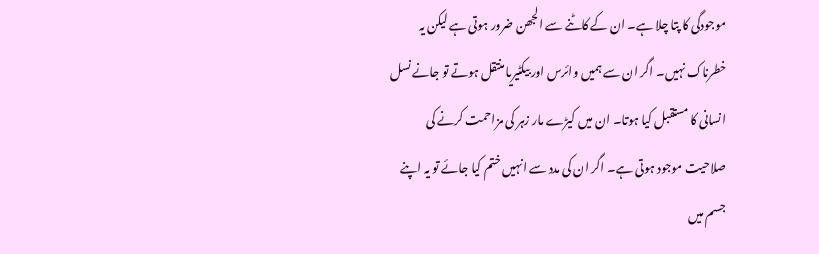موجودگی کا پتا چلا ہے۔ ان کے کاٹنے سے الجھن ضرور ہوتی ہے لیکن یہ خطرناک نہیں۔ اگر ان سے ہمیں وائرس اور بیکٹیریا منتقل ہوتے تو جانے نسل انسانی کا مستقبل کیا ہوتا۔ ان میں کیڑے مار زہر کی مزاحمت کرنے کی صلاحیت موجود ہوتی ہے۔ اگر ان کی مدد سے انہیں ختم کیا جائے تو یہ اپنے جسم میں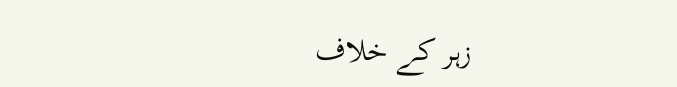زہر کے خلاف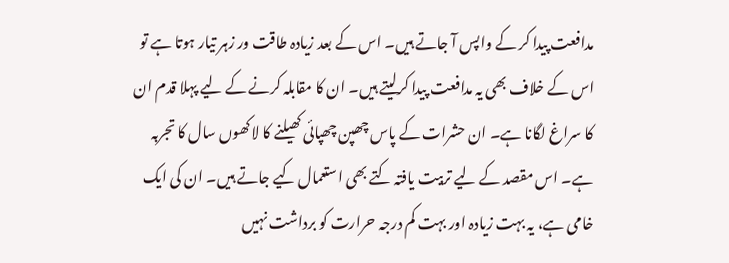مدافعت پیدا کر کے واپس آ جاتے ہیں۔ اس کے بعد زیادہ طاقت ور زہر تیار ہوتا ہے تو اس کے خلاف بھی یہ مدافعت پیدا کرلیتے ہیں۔ ان کا مقابلہ کرنے کے لیے پہلا قدم ان کا سراغ لگانا ہے۔ ان حشرات کے پاس چھپن چھپائی کھیلنے کا لاکھوں سال کا تجربہ ہے۔ اس مقصد کے لیے تربیت یافتہ کتے بھی استعمال کیے جاتے ہیں۔ ان کی ایک خامی ہے، یہ بہت زیادہ اور بہت کم درجہ حرارت کو برداشت نہیں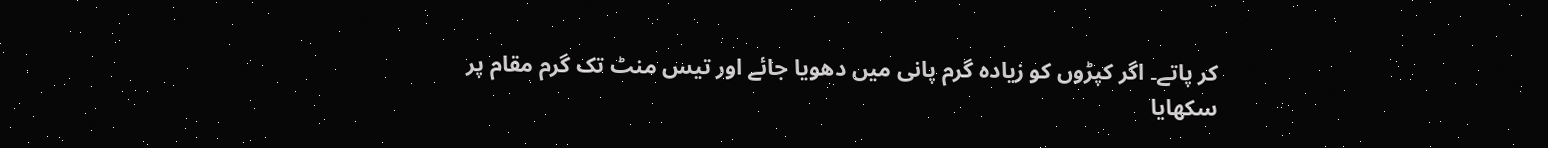کر پاتے۔ اگر کپڑوں کو زیادہ گرم پانی میں دھویا جائے اور تیس منٹ تک گرم مقام پر سکھایا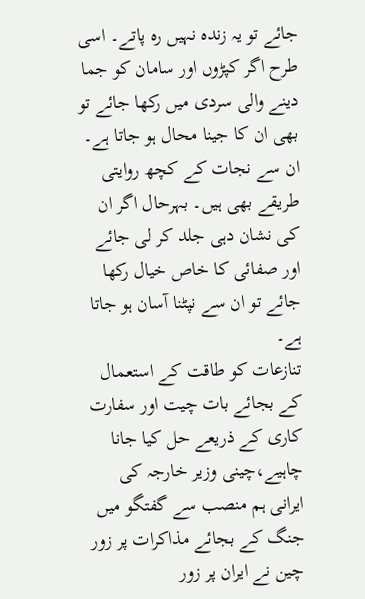جائے تو یہ زندہ نہیں رہ پاتے۔ اسی طرح اگر کپڑوں اور سامان کو جما دینے والی سردی میں رکھا جائے تو بھی ان کا جینا محال ہو جاتا ہے۔ ان سے نجات کے کچھ روایتی طریقے بھی ہیں۔ بہرحال اگر ان کی نشان دہی جلد کر لی جائے اور صفائی کا خاص خیال رکھا جائے تو ان سے نپٹنا آسان ہو جاتا ہے۔
تنازعات کو طاقت کے استعمال کے بجائے بات چیت اور سفارت کاری کے ذریعے حل کیا جانا چاہیے،چینی وزیر خارجہ کی ایرانی ہم منصب سے گفتگو میں جنگ کے بجائے مذاکرات پر زور چین نے ایران پر زور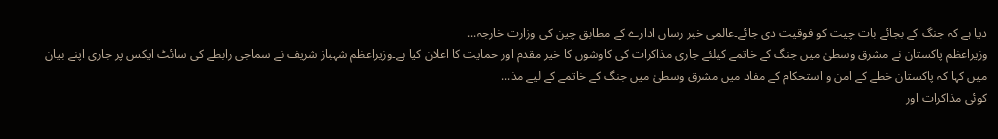دیا ہے کہ جنگ کے بجائے بات چیت کو فوقیت دی جائے۔عالمی خبر رساں ادارے کے مطابق چین کی وزارت خارجہ...
وزیراعظم پاکستان نے مشرق وسطیٰ میں جنگ کے خاتمے کیلئے جاری مذاکرات کی کاوشوں کا خیر مقدم اور حمایت کا اعلان کیا ہے۔وزیراعظم شہباز شریف نے سماجی رابطے کی سائٹ ایکس پر جاری اپنے بیان میں کہا کہ پاکستان خطے کے امن و استحکام کے مفاد میں مشرق وسطیٰ میں جنگ کے خاتمے کے لیے مذ...
کوئی مذاکرات اور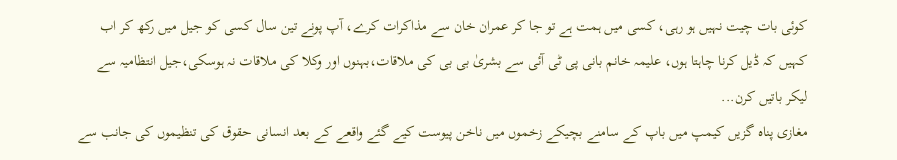کوئی بات چیت نہیں ہو رہی، کسی میں ہمت ہے تو جا کر عمران خان سے مذاکرات کرے، آپ پونے تین سال کسی کو جیل میں رکھ کر اب کہیں کہ ڈیل کرنا چاہتا ہوں، علیمہ خانم بانی پی ٹی آئی سے بشریٰ بی بی کی ملاقات،بہنوں اور وکلا کی ملاقات نہ ہوسکی،جیل انتظامیہ سے لیکر باتیں کرن...
مغازی پناہ گزیں کیمپ میں باپ کے سامنے بچیکے زخموں میں ناخن پیوست کیے گئے واقعے کے بعد انسانی حقوق کی تنظیموں کی جانب سے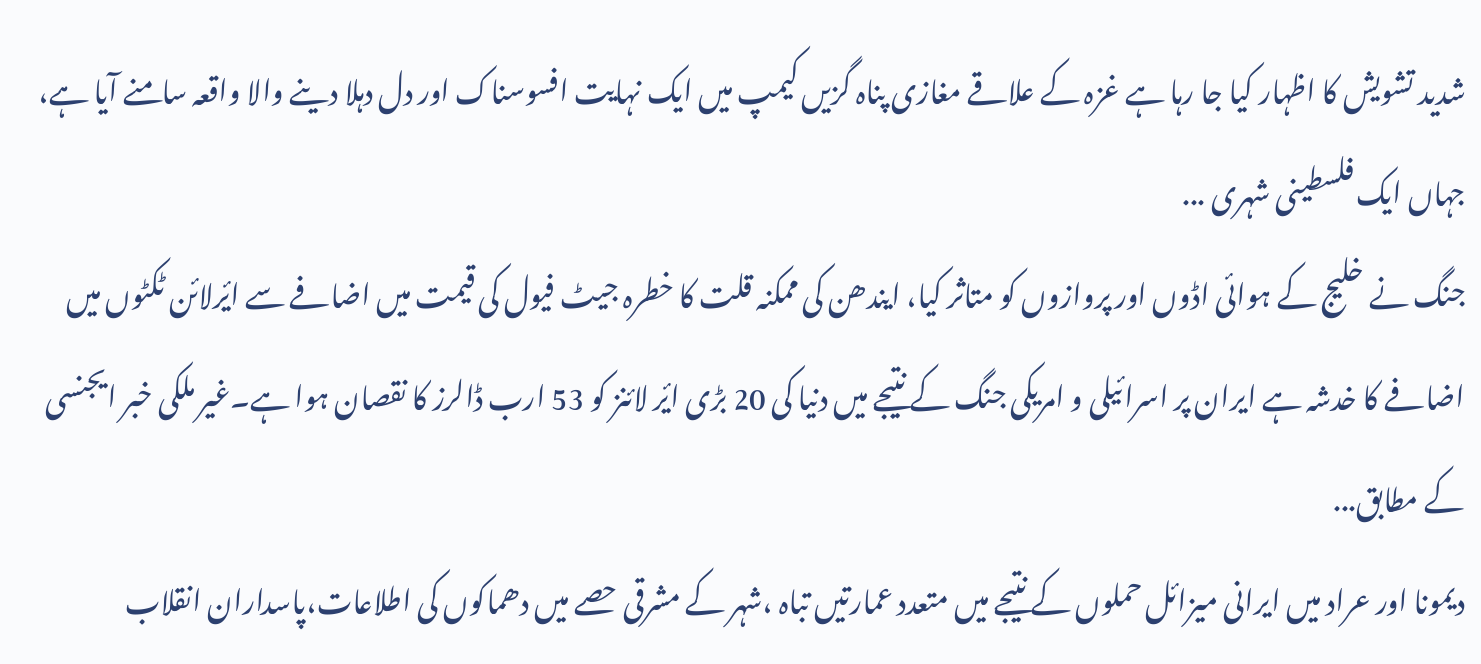شدید تشویش کا اظہار کیا جا رہا ہے غزہ کے علاقے مغازی پناہ گزیں کیمپ میں ایک نہایت افسوسناک اور دل دہلا دینے والا واقعہ سامنے آیا ہے، جہاں ایک فلسطینی شہری ...
جنگ نے خلیج کے ہوائی اڈوں اور پروازوں کو متاثر کیا، ایندھن کی ممکنہ قلت کا خطرہ جیٹ فیول کی قیمت میں اضافے سے ایٔرلائن ٹکٹوں میں اضافے کا خدشہ ہے ایران پر اسرائیلی و امریکی جنگ کے نتیجے میں دنیا کی 20 بڑی ایٔر لائنز کو 53 ارب ڈالرز کا نقصان ہوا ہے۔غیر ملکی خبر ایجنسی کے مطابق...
دیمونا اور عراد میں ایرانی میزائل حملوں کے نتیجے میں متعدد عمارتیں تباہ ،شہر کے مشرقی حصے میں دھماکوں کی اطلاعات،پاسداران انقلاب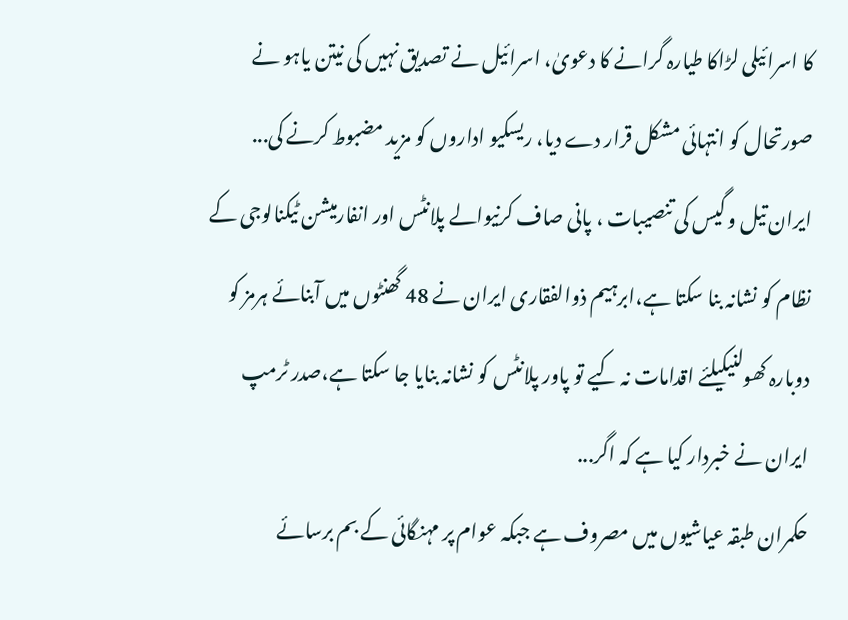کا اسرائیلی لڑاکا طیارہ گرانے کا دعویٰ، اسرائیل نے تصدیق نہیں کی نیتن یاہو نے صورتحال کو انتہائی مشکل قرار دے دیا، ریسکیو اداروں کو مزید مضبوط کرنے کی...
ایران تیل و گیس کی تنصیبات ، پانی صاف کرنیوالے پلانٹس اور انفارمیشن ٹیکنالوجی کے نظام کو نشانہ بنا سکتا ہے،ابرہیم ذوالفقاری ایران نے 48 گھنٹوں میں آبنائے ہرمز کو دوبارہ کھولنیکیلئے اقدامات نہ کیے تو پاور پلانٹس کو نشانہ بنایا جا سکتا ہے،صدر ٹرمپ ایران نے خبردار کیا ہے کہ اگر...
حکمران طبقہ عیاشیوں میں مصروف ہے جبکہ عوام پر مہنگائی کے بم برسائے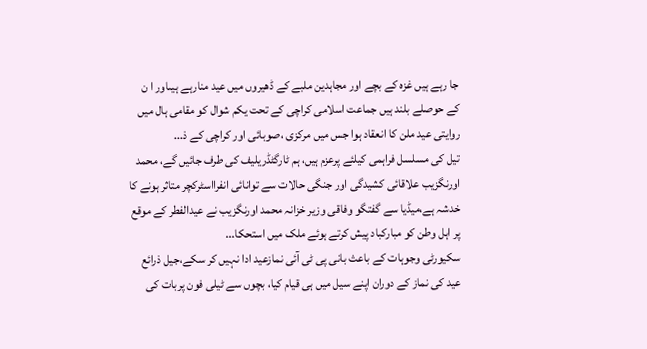جا رہے ہیں غزہ کے بچے اور مجاہدین ملبے کے ڈھیروں میں عید منارہے ہیںاور ا ن کے حوصلے بلند ہیں جماعت اسلامی کراچی کے تحت یکم شوال کو مقامی ہال میں روایتی عید ملن کا انعقاد ہوا جس میں مرکزی ،صوبائی اور کراچی کے ذ...
تیل کی مسلسل فراہمی کیلئے پرعزم ہیں، ہم ٹارگٹڈریلیف کی طرف جائیں گے، محمد اورنگزیب علاقائی کشیدگی اور جنگی حالات سے توانائی انفرااسٹرکچر متاثر ہونے کا خدشہ ہے،میڈیا سے گفتگو وفاقی وزیر خزانہ محمد اورنگزیب نے عیدالفطر کے موقع پر اہل وطن کو مبارکباد پیش کرتے ہوئے ملک میں استحکا...
سکیورٹی وجوہات کے باعث بانی پی ٹی آئی نمازعید ادا نہیں کر سکے،جیل ذرائع عید کی نماز کے دوران اپنے سیل میں ہی قیام کیا، بچوں سے ٹیلی فون پربات کی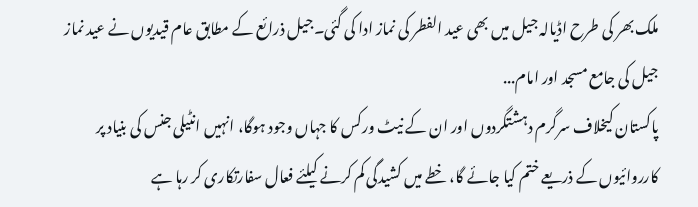ملک بھر کی طرح اڈیالہ جیل میں بھی عید الفطر کی نماز ادا کی گئی۔جیل ذرائع کے مطابق عام قیدیوں نے عید نماز جیل کی جامع مسجد اور امام...
پاکستان کیخلاف سرگرم دہشتگردوں اور ان کے نیٹ ورکس کا جہاں وجود ہوگا، انہیں انٹیلی جنس کی بنیاد پر کارروائیوں کے ذریعے ختم کیا جائے گا، خطے میں کشیدگی کم کرنے کیلئے فعال سفارتکاری کر رہا ہے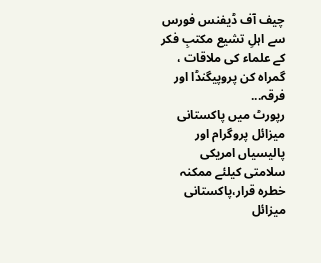چیف آف ڈیفنس فورس سے اہلِ تشیع مکتبِ فکر کے علماء کی ملاقات ، گمراہ کن پروپیگنڈا اور فرقہ...
رپورٹ میں پاکستانی میزائل پروگرام اور پالیسیاں امریکی سلامتی کیلئے ممکنہ خطرہ قرار،پاکستانی میزائل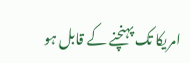امریکا تک پہنچنے کے قابل ہو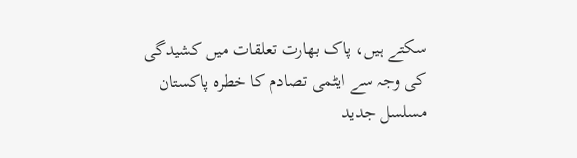سکتے ہیں، پاک بھارت تعلقات میں کشیدگی کی وجہ سے ایٹمی تصادم کا خطرہ پاکستان مسلسل جدید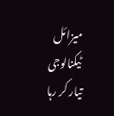میزائل ٹیکنالوجی تیار کر رہا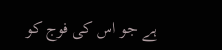ہے جو اس کی فوج کو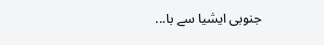جنوبی ایشیا سے با...